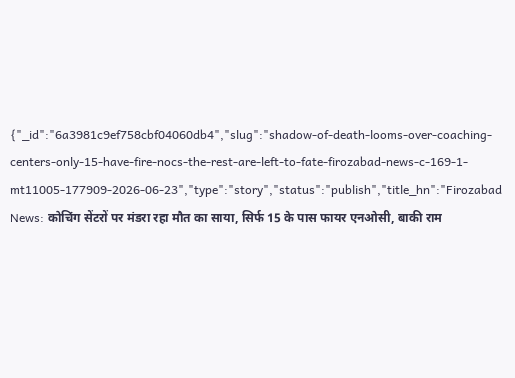{"_id":"6a3981c9ef758cbf04060db4","slug":"shadow-of-death-looms-over-coaching-centers-only-15-have-fire-nocs-the-rest-are-left-to-fate-firozabad-news-c-169-1-mt11005-177909-2026-06-23","type":"story","status":"publish","title_hn":"Firozabad News: कोचिंग सेंटरों पर मंडरा रहा मौत का साया, सिर्फ 15 के पास फायर एनओसी, बाकी राम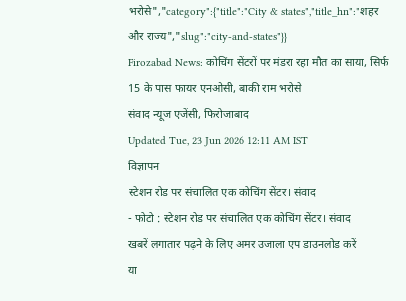भरोसे","category":{"title":"City & states","title_hn":"शहर और राज्य","slug":"city-and-states"}}
Firozabad News: कोचिंग सेंटरों पर मंडरा रहा मौत का साया, सिर्फ 15 के पास फायर एनओसी, बाकी राम भरोसे
संवाद न्यूज एजेंसी, फिरोजाबाद
Updated Tue, 23 Jun 2026 12:11 AM IST
विज्ञापन
स्टेशन रोड पर संचालित एक कोचिंग सेंटर। संवाद
- फोटो : स्टेशन रोड पर संचालित एक कोचिंग सेंटर। संवाद
खबरें लगातार पढ़ने के लिए अमर उजाला एप डाउनलोड करें
या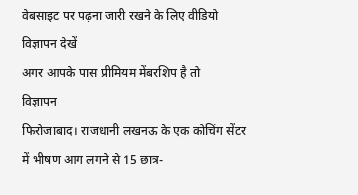वेबसाइट पर पढ़ना जारी रखने के लिए वीडियो विज्ञापन देखें
अगर आपके पास प्रीमियम मेंबरशिप है तो
विज्ञापन
फिरोजाबाद। राजधानी लखनऊ के एक कोचिंग सेंटर में भीषण आग लगने से 15 छात्र-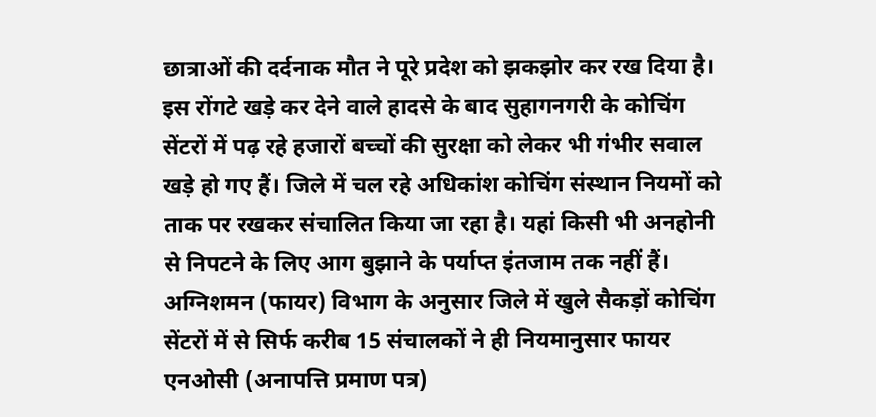छात्राओं की दर्दनाक मौत ने पूरे प्रदेश को झकझोर कर रख दिया है। इस रोंगटे खड़े कर देने वाले हादसे के बाद सुहागनगरी के कोचिंग सेंटरों में पढ़ रहे हजारों बच्चों की सुरक्षा को लेकर भी गंभीर सवाल खड़े हो गए हैं। जिले में चल रहे अधिकांश कोचिंग संस्थान नियमों को ताक पर रखकर संचालित किया जा रहा है। यहां किसी भी अनहोनी से निपटने के लिए आग बुझाने के पर्याप्त इंतजाम तक नहीं हैं।
अग्निशमन (फायर) विभाग के अनुसार जिले में खुले सैकड़ों कोचिंग सेंटरों में से सिर्फ करीब 15 संचालकों ने ही नियमानुसार फायर एनओसी (अनापत्ति प्रमाण पत्र)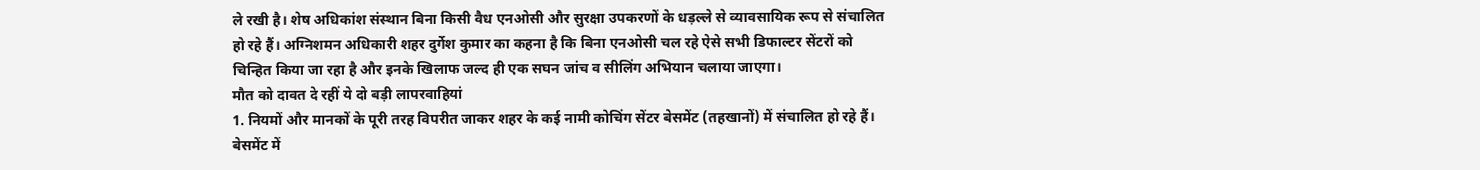ले रखी है। शेष अधिकांश संस्थान बिना किसी वैध एनओसी और सुरक्षा उपकरणों के धड़ल्ले से व्यावसायिक रूप से संचालित हो रहे हैं। अग्निशमन अधिकारी शहर दुर्गेश कुमार का कहना है कि बिना एनओसी चल रहे ऐसे सभी डिफाल्टर सेंटरों को चिन्हित किया जा रहा है और इनके खिलाफ जल्द ही एक सघन जांच व सीलिंग अभियान चलाया जाएगा।
मौत को दावत दे रहीं ये दो बड़ी लापरवाहियां
1. नियमों और मानकों के पूरी तरह विपरीत जाकर शहर के कई नामी कोचिंग सेंटर बेसमेंट (तहखानों) में संचालित हो रहे हैं। बेसमेंट में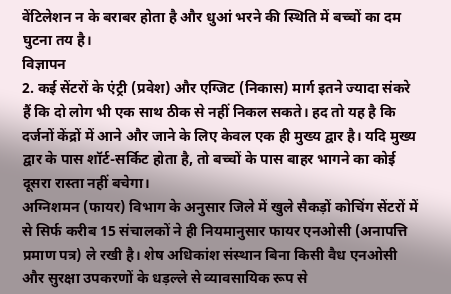वेंटिलेशन न के बराबर होता है और धुआं भरने की स्थिति में बच्चों का दम घुटना तय है।
विज्ञापन
2. कई सेंटरों के एंट्री (प्रवेश) और एग्जिट (निकास) मार्ग इतने ज्यादा संकरे हैं कि दो लोग भी एक साथ ठीक से नहीं निकल सकते। हद तो यह है कि दर्जनों केंद्रों में आने और जाने के लिए केवल एक ही मुख्य द्वार है। यदि मुख्य द्वार के पास शॉर्ट-सर्किट होता है, तो बच्चों के पास बाहर भागने का कोई दूसरा रास्ता नहीं बचेगा।
अग्निशमन (फायर) विभाग के अनुसार जिले में खुले सैकड़ों कोचिंग सेंटरों में से सिर्फ करीब 15 संचालकों ने ही नियमानुसार फायर एनओसी (अनापत्ति प्रमाण पत्र) ले रखी है। शेष अधिकांश संस्थान बिना किसी वैध एनओसी और सुरक्षा उपकरणों के धड़ल्ले से व्यावसायिक रूप से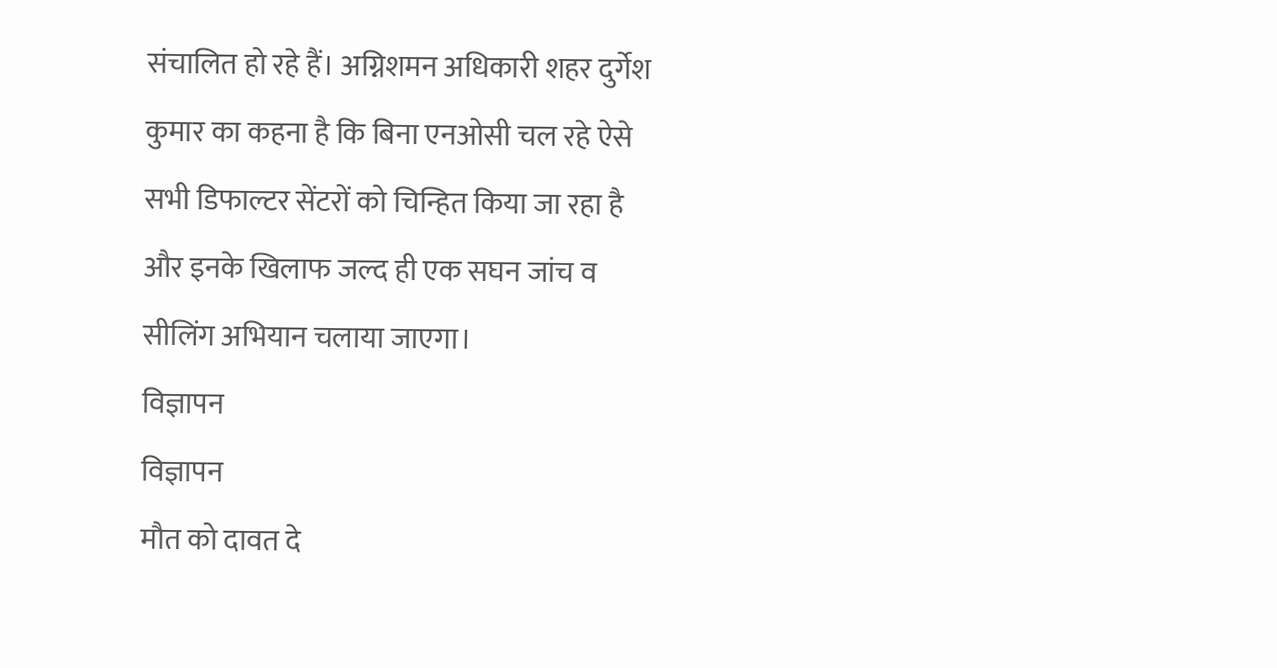संचालित हो रहे हैं। अग्निशमन अधिकारी शहर दुर्गेश कुमार का कहना है कि बिना एनओसी चल रहे ऐसे सभी डिफाल्टर सेंटरों को चिन्हित किया जा रहा है और इनके खिलाफ जल्द ही एक सघन जांच व सीलिंग अभियान चलाया जाएगा।
विज्ञापन
विज्ञापन
मौत को दावत दे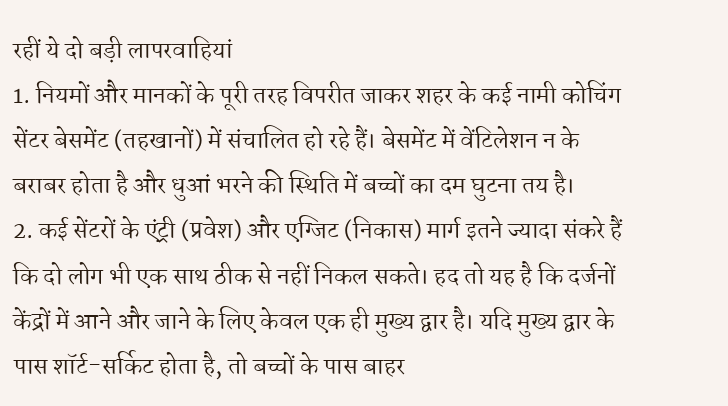रहीं ये दो बड़ी लापरवाहियां
1. नियमों और मानकों के पूरी तरह विपरीत जाकर शहर के कई नामी कोचिंग सेंटर बेसमेंट (तहखानों) में संचालित हो रहे हैं। बेसमेंट में वेंटिलेशन न के बराबर होता है और धुआं भरने की स्थिति में बच्चों का दम घुटना तय है।
2. कई सेंटरों के एंट्री (प्रवेश) और एग्जिट (निकास) मार्ग इतने ज्यादा संकरे हैं कि दो लोग भी एक साथ ठीक से नहीं निकल सकते। हद तो यह है कि दर्जनों केंद्रों में आने और जाने के लिए केवल एक ही मुख्य द्वार है। यदि मुख्य द्वार के पास शॉर्ट-सर्किट होता है, तो बच्चों के पास बाहर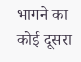भागने का कोई दूसरा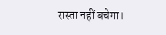रास्ता नहीं बचेगा।